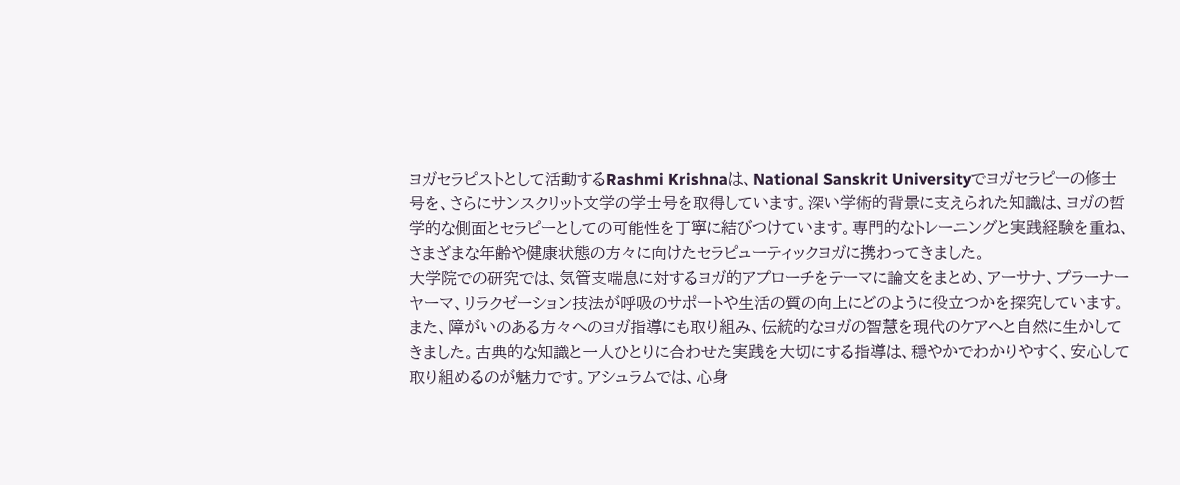ヨガセラピストとして活動するRashmi Krishnaは、National Sanskrit Universityでヨガセラピーの修士号を、さらにサンスクリット文学の学士号を取得しています。深い学術的背景に支えられた知識は、ヨガの哲学的な側面とセラピーとしての可能性を丁寧に結びつけています。専門的なトレーニングと実践経験を重ね、さまざまな年齢や健康状態の方々に向けたセラピューティックヨガに携わってきました。
大学院での研究では、気管支喘息に対するヨガ的アプローチをテーマに論文をまとめ、アーサナ、プラーナーヤーマ、リラクゼーション技法が呼吸のサポートや生活の質の向上にどのように役立つかを探究しています。また、障がいのある方々へのヨガ指導にも取り組み、伝統的なヨガの智慧を現代のケアへと自然に生かしてきました。古典的な知識と一人ひとりに合わせた実践を大切にする指導は、穏やかでわかりやすく、安心して取り組めるのが魅力です。アシュラムでは、心身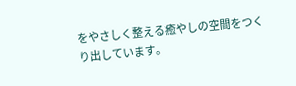をやさしく整える癒やしの空間をつくり出しています。